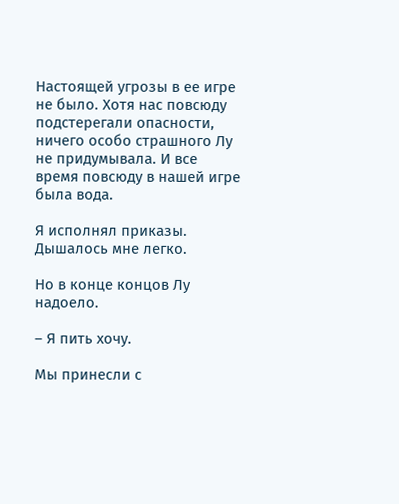Настоящей угрозы в ее игре не было. Хотя нас повсюду подстерегали опасности, ничего особо страшного Лу не придумывала. И все время повсюду в нашей игре была вода.

Я исполнял приказы. Дышалось мне легко.

Но в конце концов Лу надоело.

– Я пить хочу.

Мы принесли с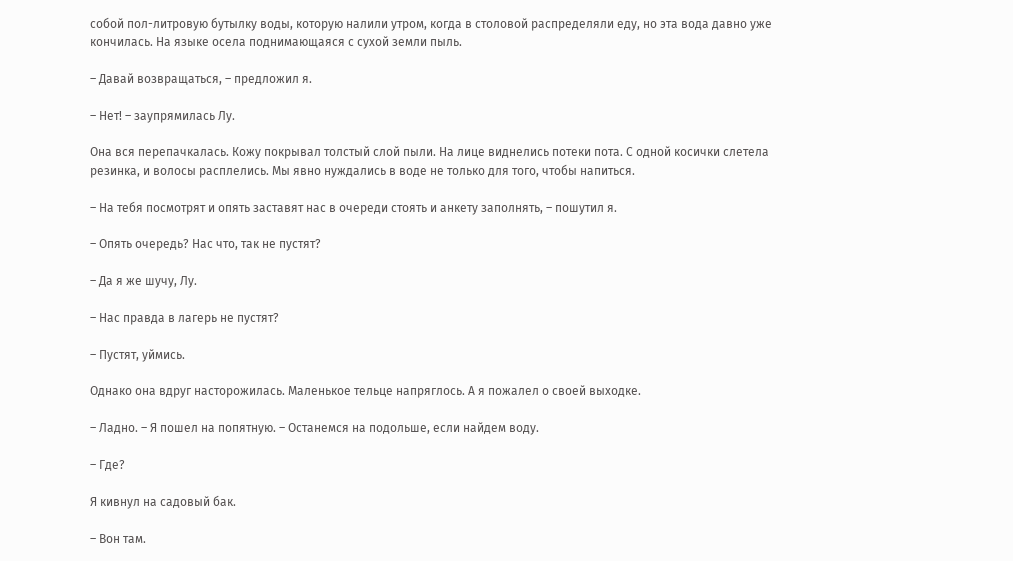собой пол-литровую бутылку воды, которую налили утром, когда в столовой распределяли еду, но эта вода давно уже кончилась. На языке осела поднимающаяся с сухой земли пыль.

– Давай возвращаться, – предложил я.

– Нет! – заупрямилась Лу.

Она вся перепачкалась. Кожу покрывал толстый слой пыли. На лице виднелись потеки пота. С одной косички слетела резинка, и волосы расплелись. Мы явно нуждались в воде не только для того, чтобы напиться.

– На тебя посмотрят и опять заставят нас в очереди стоять и анкету заполнять, – пошутил я.

– Опять очередь? Нас что, так не пустят?

– Да я же шучу, Лу.

– Нас правда в лагерь не пустят?

– Пустят, уймись.

Однако она вдруг насторожилась. Маленькое тельце напряглось. А я пожалел о своей выходке.

– Ладно. – Я пошел на попятную. – Останемся на подольше, если найдем воду.

– Где?

Я кивнул на садовый бак.

– Вон там.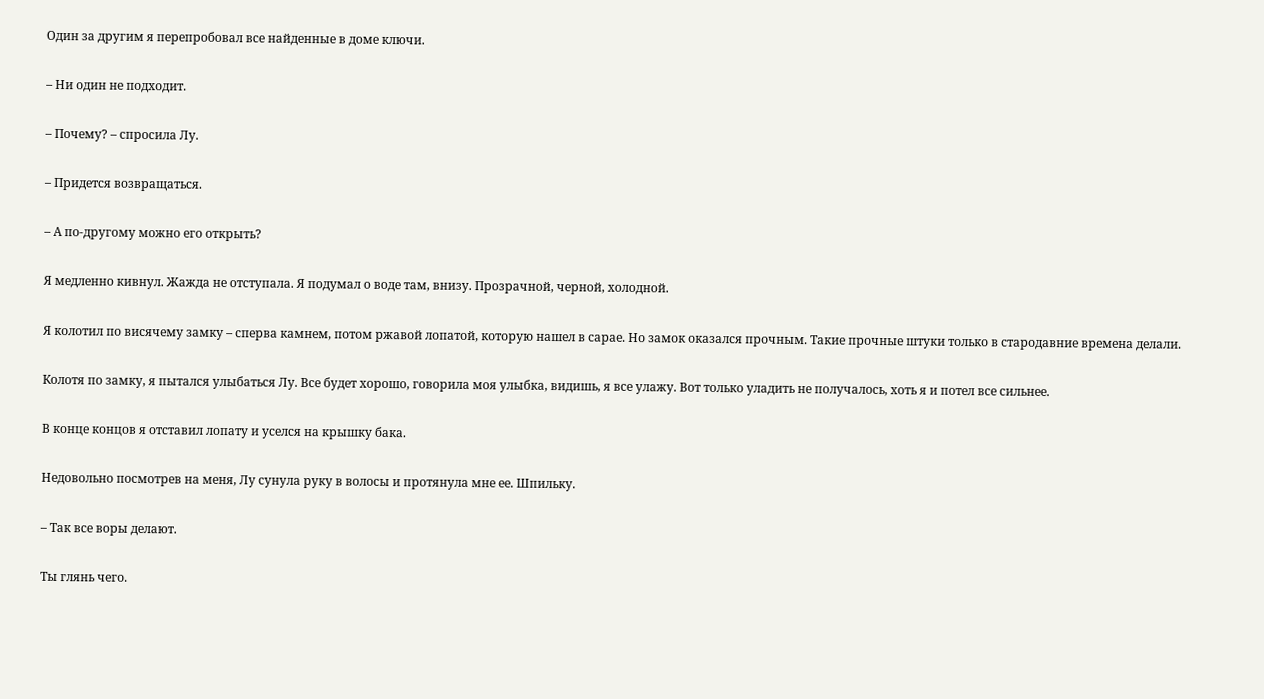Один за другим я перепробовал все найденные в доме ключи.

– Ни один не подходит.

– Почему? – спросила Лу.

– Придется возвращаться.

– А по-другому можно его открыть?

Я медленно кивнул. Жажда не отступала. Я подумал о воде там, внизу. Прозрачной, черной, холодной.

Я колотил по висячему замку – сперва камнем, потом ржавой лопатой, которую нашел в сарае. Но замок оказался прочным. Такие прочные штуки только в стародавние времена делали.

Колотя по замку, я пытался улыбаться Лу. Все будет хорошо, говорила моя улыбка, видишь, я все улажу. Вот только уладить не получалось, хоть я и потел все сильнее.

В конце концов я отставил лопату и уселся на крышку бака.

Недовольно посмотрев на меня, Лу сунула руку в волосы и протянула мне ее. Шпильку.

– Так все воры делают.

Ты глянь чего.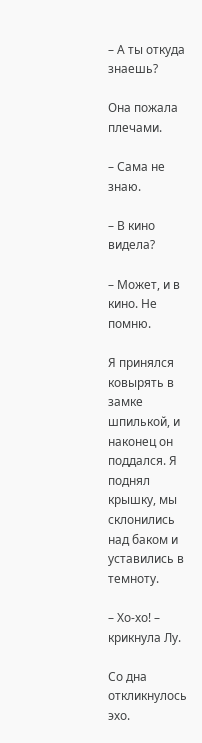– А ты откуда знаешь?

Она пожала плечами.

– Сама не знаю.

– В кино видела?

– Может, и в кино. Не помню.

Я принялся ковырять в замке шпилькой, и наконец он поддался. Я поднял крышку, мы склонились над баком и уставились в темноту.

– Хо-хо! – крикнула Лу.

Со дна откликнулось эхо.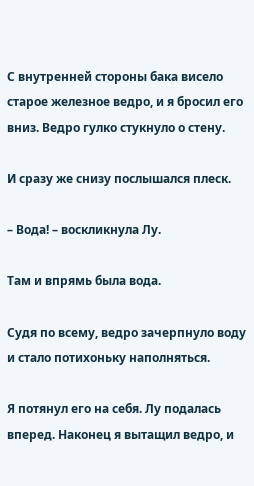С внутренней стороны бака висело старое железное ведро, и я бросил его вниз. Ведро гулко стукнуло о стену.

И сразу же снизу послышался плеск.

– Вода! – воскликнула Лу.

Там и впрямь была вода.

Судя по всему, ведро зачерпнуло воду и стало потихоньку наполняться.

Я потянул его на себя. Лу подалась вперед. Наконец я вытащил ведро, и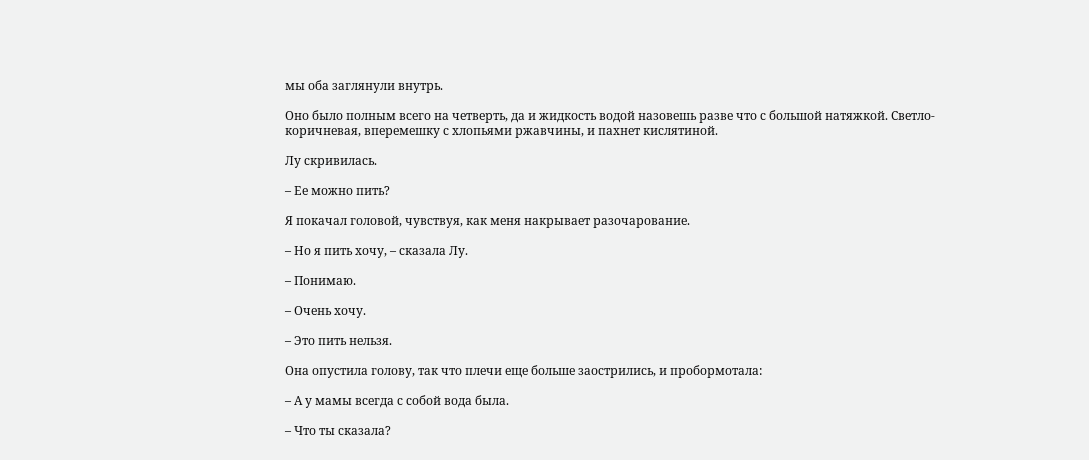мы оба заглянули внутрь.

Оно было полным всего на четверть, да и жидкость водой назовешь разве что с большой натяжкой. Светло-коричневая, вперемешку с хлопьями ржавчины, и пахнет кислятиной.

Лу скривилась.

– Ее можно пить?

Я покачал головой, чувствуя, как меня накрывает разочарование.

– Но я пить хочу, – сказала Лу.

– Понимаю.

– Очень хочу.

– Это пить нельзя.

Она опустила голову, так что плечи еще больше заострились, и пробормотала:

– А у мамы всегда с собой вода была.

– Что ты сказала?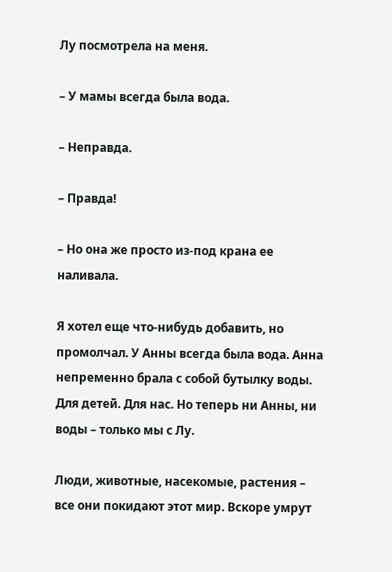Лу посмотрела на меня.

– У мамы всегда была вода.

– Неправда.

– Правда!

– Но она же просто из-под крана ее наливала.

Я хотел еще что-нибудь добавить, но промолчал. У Анны всегда была вода. Анна непременно брала с собой бутылку воды. Для детей. Для нас. Но теперь ни Анны, ни воды – только мы с Лу.

Люди, животные, насекомые, растения – все они покидают этот мир. Вскоре умрут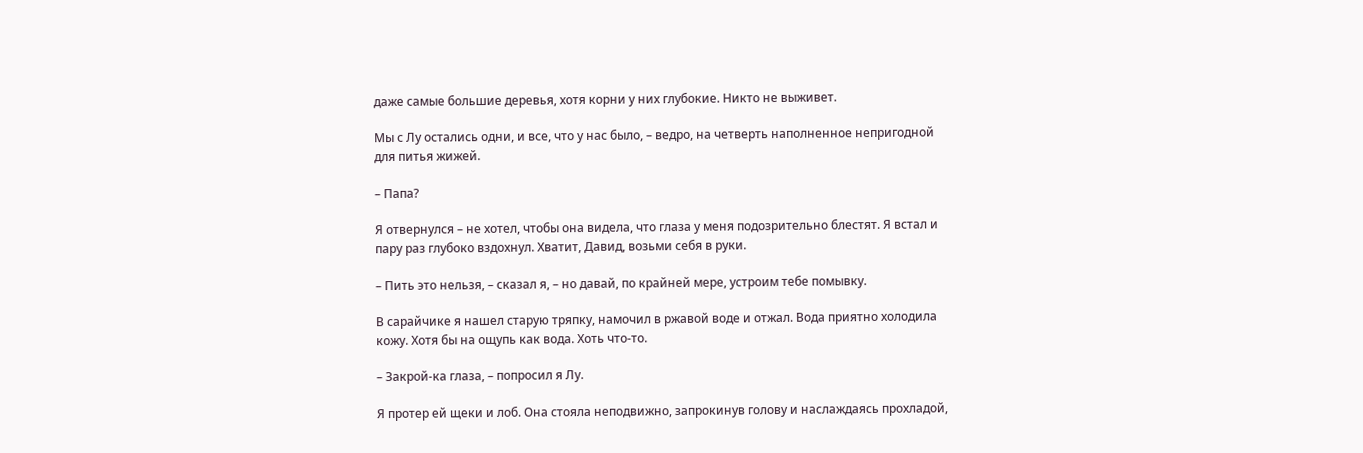даже самые большие деревья, хотя корни у них глубокие. Никто не выживет.

Мы с Лу остались одни, и все, что у нас было, – ведро, на четверть наполненное непригодной для питья жижей.

– Папа?

Я отвернулся – не хотел, чтобы она видела, что глаза у меня подозрительно блестят. Я встал и пару раз глубоко вздохнул. Хватит, Давид, возьми себя в руки.

– Пить это нельзя, – сказал я, – но давай, по крайней мере, устроим тебе помывку.

В сарайчике я нашел старую тряпку, намочил в ржавой воде и отжал. Вода приятно холодила кожу. Хотя бы на ощупь как вода. Хоть что-то.

– Закрой-ка глаза, – попросил я Лу.

Я протер ей щеки и лоб. Она стояла неподвижно, запрокинув голову и наслаждаясь прохладой,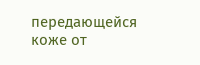передающейся коже от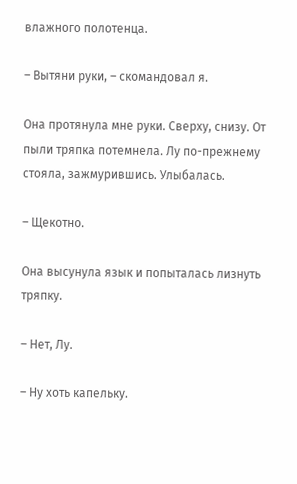влажного полотенца.

– Вытяни руки, – скомандовал я.

Она протянула мне руки. Сверху, снизу. От пыли тряпка потемнела. Лу по-прежнему стояла, зажмурившись. Улыбалась.

– Щекотно.

Она высунула язык и попыталась лизнуть тряпку.

– Нет, Лу.

– Ну хоть капельку.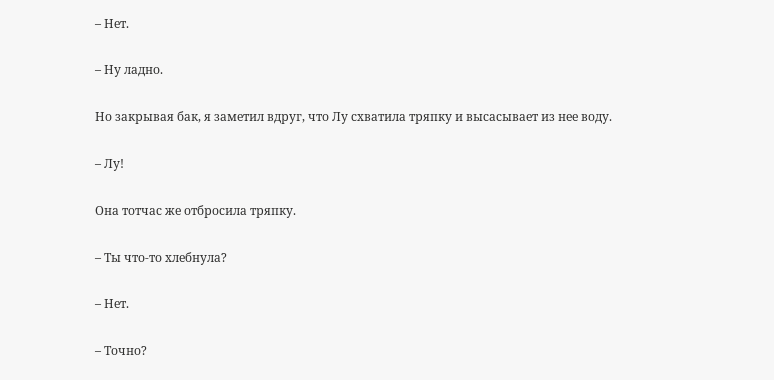– Нет.

– Ну ладно.

Но закрывая бак, я заметил вдруг, что Лу схватила тряпку и высасывает из нее воду.

– Лу!

Она тотчас же отбросила тряпку.

– Ты что-то хлебнула?

– Нет.

– Точно?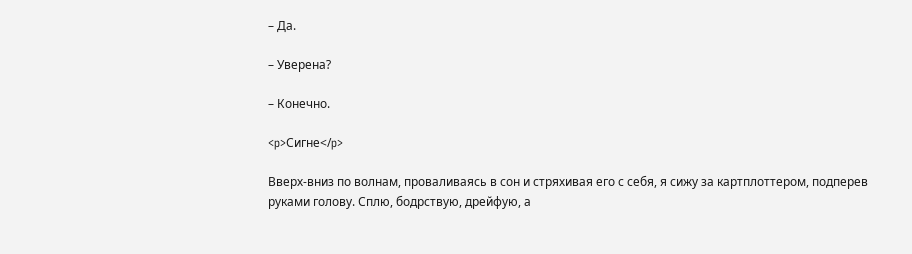– Да.

– Уверена?

– Конечно.

<p>Сигне</p>

Вверх-вниз по волнам, проваливаясь в сон и стряхивая его с себя, я сижу за картплоттером, подперев руками голову. Сплю, бодрствую, дрейфую, а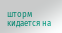шторм кидается на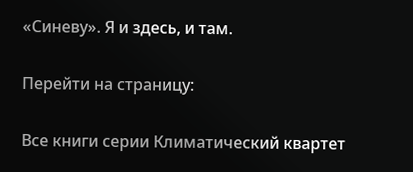«Синеву». Я и здесь, и там.

Перейти на страницу:

Все книги серии Климатический квартет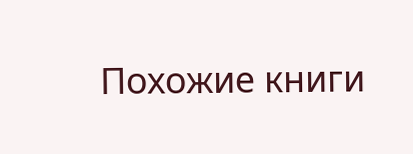Похожие книги